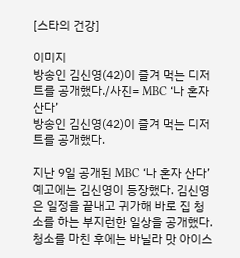[스타의 건강]

이미지
방송인 김신영(42)이 즐겨 먹는 디저트를 공개했다./사진= MBC ‘나 혼자 산다’
방송인 김신영(42)이 즐겨 먹는 디저트를 공개했다.

지난 9일 공개된 MBC ‘나 혼자 산다’ 예고에는 김신영이 등장했다. 김신영은 일정을 끝내고 귀가해 바로 집 청소를 하는 부지런한 일상을 공개했다. 청소를 마친 후에는 바닐라 맛 아이스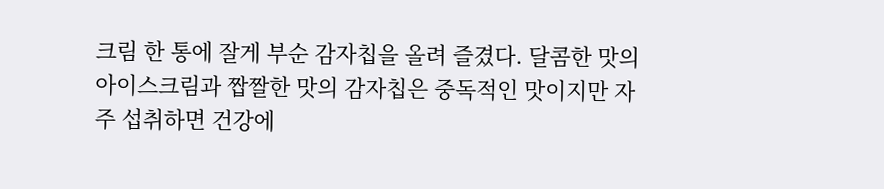크림 한 통에 잘게 부순 감자칩을 올려 즐겼다. 달콤한 맛의 아이스크림과 짭짤한 맛의 감자칩은 중독적인 맛이지만 자주 섭취하면 건강에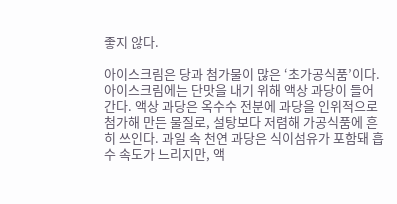좋지 않다.

아이스크림은 당과 첨가물이 많은 ‘초가공식품’이다. 아이스크림에는 단맛을 내기 위해 액상 과당이 들어간다. 액상 과당은 옥수수 전분에 과당을 인위적으로 첨가해 만든 물질로, 설탕보다 저렴해 가공식품에 흔히 쓰인다. 과일 속 천연 과당은 식이섬유가 포함돼 흡수 속도가 느리지만, 액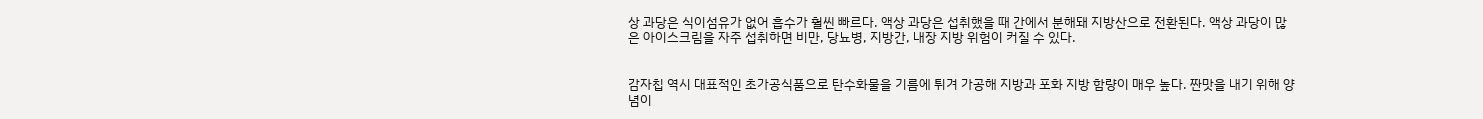상 과당은 식이섬유가 없어 흡수가 훨씬 빠르다. 액상 과당은 섭취했을 때 간에서 분해돼 지방산으로 전환된다. 액상 과당이 많은 아이스크림을 자주 섭취하면 비만, 당뇨병, 지방간, 내장 지방 위험이 커질 수 있다.


감자칩 역시 대표적인 초가공식품으로 탄수화물을 기름에 튀겨 가공해 지방과 포화 지방 함량이 매우 높다. 짠맛을 내기 위해 양념이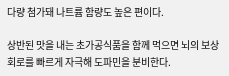다량 첨가돼 나트륨 함량도 높은 편이다.

상반된 맛을 내는 초가공식품을 함께 먹으면 뇌의 보상 회로를 빠르게 자극해 도파민을 분비한다.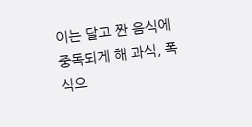이는 달고 짠 음식에 중독되게 해 과식, 폭식으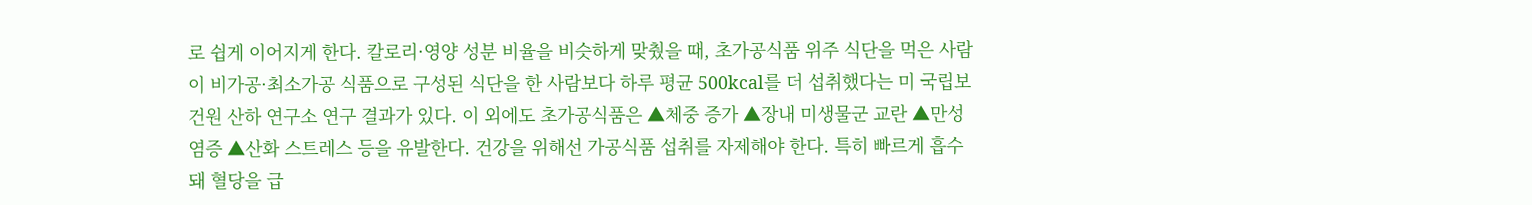로 쉽게 이어지게 한다. 칼로리·영양 성분 비율을 비슷하게 맞췄을 때, 초가공식품 위주 식단을 먹은 사람이 비가공·최소가공 식품으로 구성된 식단을 한 사람보다 하루 평균 500kcal를 더 섭취했다는 미 국립보건원 산하 연구소 연구 결과가 있다. 이 외에도 초가공식품은 ▲체중 증가 ▲장내 미생물군 교란 ▲만성 염증 ▲산화 스트레스 등을 유발한다. 건강을 위해선 가공식품 섭취를 자제해야 한다. 특히 빠르게 흡수돼 혈당을 급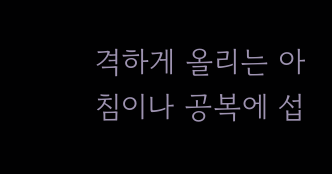격하게 올리는 아침이나 공복에 섭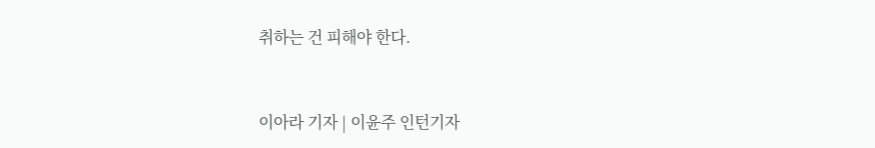취하는 건 피해야 한다.


이아라 기자 | 이윤주 인턴기자